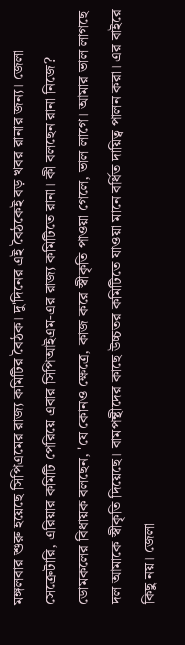মঙ্গলবার শুরু হয়েছে সিপিএমের রাজ্য কমিটির বৈঠক। দু'দিনের এই বৈঠকেই বড় খবর রানার জন্য। জেলা সেক্রেটারি, এরিয়ার কমিটি পেরিয়ে এবার সিপিআইএম-এর রাজ্য কমিটিতে রানা। কী বলছেন রানা নিজে? ডোমকলের বিধায়ক বলছেন, 'যে কোনও ক্ষেত্রে, কাজ করে স্বীকৃতি পাওয়া গেলে, ভাল লাগে। আমার ভাল লাগছে দল আমাকে স্বীকৃতি দিয়েছে। বামপন্থীদের কাছে উচ্চতর কমিটিতে যাওয়া মানে বর্ধিত দায়িত্ব পালন করা। এর বাইরে কিছু নয়। জেলা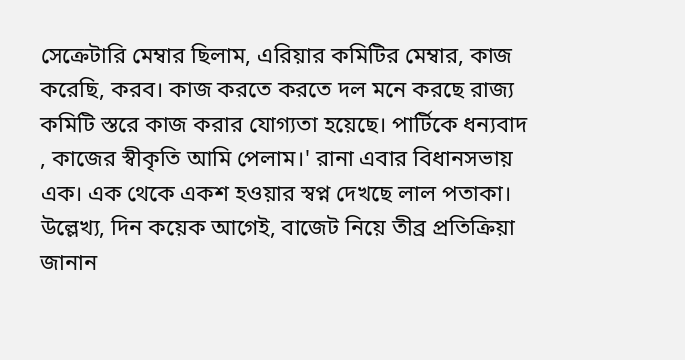সেক্রেটারি মেম্বার ছিলাম, এরিয়ার কমিটির মেম্বার, কাজ করেছি, করব। কাজ করতে করতে দল মনে করছে রাজ্য কমিটি স্তরে কাজ করার যোগ্যতা হয়েছে। পার্টিকে ধন্যবাদ , কাজের স্বীকৃতি আমি পেলাম।' রানা এবার বিধানসভায় এক। এক থেকে একশ হওয়ার স্বপ্ন দেখছে লাল পতাকা।
উল্লেখ্য, দিন কয়েক আগেই, বাজেট নিয়ে তীব্র প্রতিক্রিয়া জানান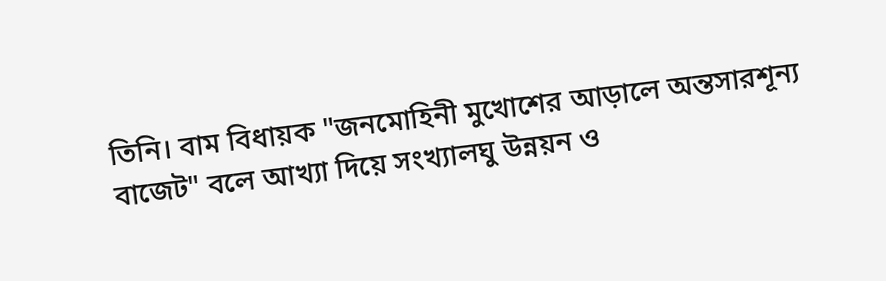তিনি। বাম বিধায়ক "জনমোহিনী মুখোশের আড়ালে অন্তসারশূন্য বাজেট" বলে আখ্যা দিয়ে সংখ্যালঘু উন্নয়ন ও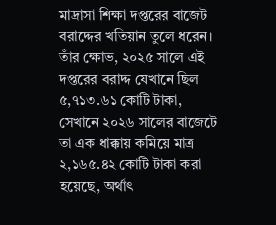মাদ্রাসা শিক্ষা দপ্তরের বাজেট বরাদ্দের খতিয়ান তুলে ধরেন। তাঁর ক্ষোভ, ২০২৫ সালে এই দপ্তরের বরাদ্দ যেখানে ছিল ৫,৭১৩.৬১ কোটি টাকা, সেখানে ২০২৬ সালের বাজেটে তা এক ধাক্কায় কমিয়ে মাত্র ২,১৬৫.৪২ কোটি টাকা করা হয়েছে, অর্থাৎ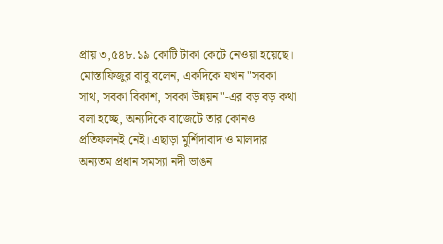প্রায় ৩,৫৪৮.১৯ কোটি টাকা কেটে নেওয়া হয়েছে। মোস্তাফিজুর বাবু বলেন, একদিকে যখন "সবকা সাথ, সবকা বিকাশ, সবকা উন্নয়ন"-এর বড় বড় কথা বলা হচ্ছে, অন্যদিকে বাজেটে তার কোনও প্রতিফলনই নেই। এছাড়া মুর্শিদাবাদ ও মালদার অন্যতম প্রধান সমস্যা নদী ভাঙন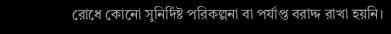রোধে কোনো সুনির্দিষ্ট পরিকল্পনা বা পর্যাপ্ত বরাদ্দ রাখা হয়নি।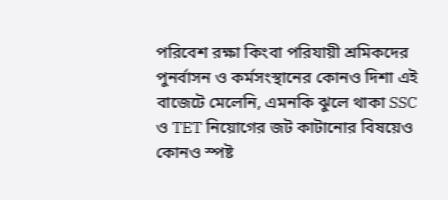পরিবেশ রক্ষা কিংবা পরিযায়ী শ্রমিকদের পুনর্বাসন ও কর্মসংস্থানের কোনও দিশা এই বাজেটে মেলেনি, এমনকি ঝুলে থাকা SSC ও TET নিয়োগের জট কাটানোর বিষয়েও কোনও স্পষ্ট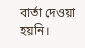বার্তা দেওয়া হয়নি।